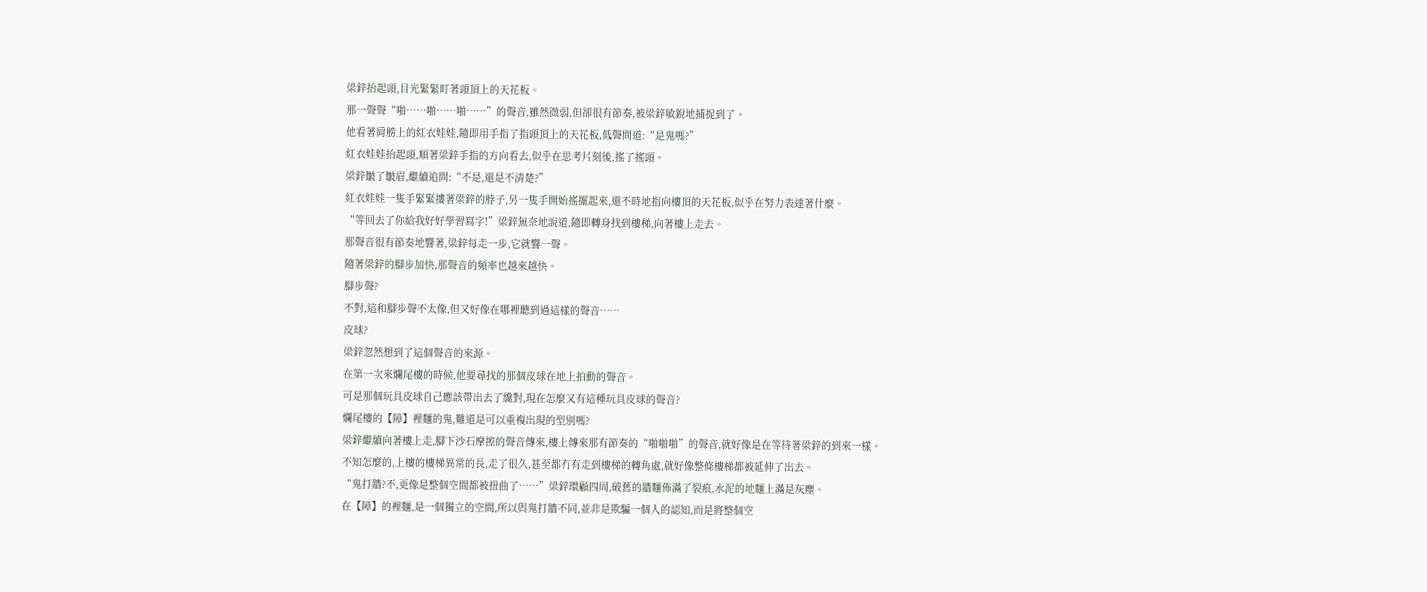梁鋅抬起頭,目光緊緊盯著頭頂上的天花板。
那一聲聲“啪……啪……啪……”的聲音,雖然微弱,但卻很有節奏,被梁鋅敏銳地捕捉到了。
他看著肩膀上的紅衣娃娃,隨即用手指了指頭頂上的天花板,低聲問道:“是鬼嗎?”
紅衣娃娃抬起頭,順著梁鋅手指的方向看去,似乎在思考片刻後,搖了搖頭。
梁鋅皺了皺眉,繼續追問:“不是,還是不清楚?”
紅衣娃娃一隻手緊緊摟著梁鋅的脖子,另一隻手開始搖擺起來,還不時地指向樓頂的天花板,似乎在努力表達著什麼。
“等回去了你給我好好學習寫字!”梁鋅無奈地說道,隨即轉身找到樓梯,向著樓上走去。
那聲音很有節奏地響著,梁鋅每走一步,它就響一聲。
隨著梁鋅的腳步加快,那聲音的頻率也越來越快。
腳步聲?
不對,這和腳步聲不太像,但又好像在哪裡聽到過這樣的聲音……
皮球?
梁鋅忽然想到了這個聲音的來源。
在第一次來爛尾樓的時候,他要尋找的那個皮球在地上拍動的聲音。
可是那個玩具皮球自己應該帶出去了纔對,現在怎麼又有這種玩具皮球的聲音?
爛尾樓的【障】裡麵的鬼,難道是可以重複出現的型別嗎?
梁鋅繼續向著樓上走,腳下沙石摩擦的聲音傳來,樓上傳來那有節奏的“啪啪啪”的聲音,就好像是在等待著梁鋅的到來一樣。
不知怎麼的,上樓的樓梯異常的長,走了很久,甚至都冇有走到樓梯的轉角處,就好像整條樓梯都被延伸了出去。
“鬼打牆?不,更像是整個空間都被扭曲了……”梁鋅環顧四周,破舊的牆麵佈滿了裂痕,水泥的地麵上滿是灰塵。
在【障】的裡麵,是一個獨立的空間,所以與鬼打牆不同,並非是欺騙一個人的認知,而是將整個空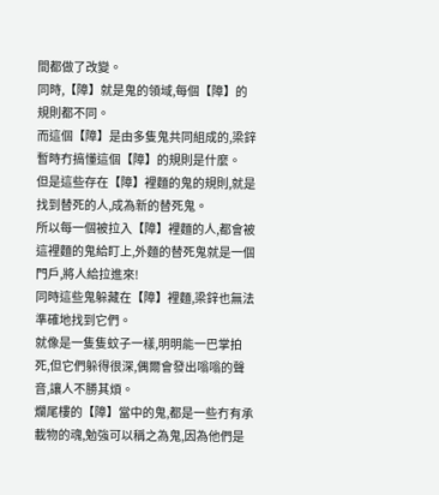間都做了改變。
同時,【障】就是鬼的領域,每個【障】的規則都不同。
而這個【障】是由多隻鬼共同組成的,梁鋅暫時冇搞懂這個【障】的規則是什麼。
但是這些存在【障】裡麵的鬼的規則,就是找到替死的人,成為新的替死鬼。
所以每一個被拉入【障】裡麵的人,都會被這裡麵的鬼給盯上,外麵的替死鬼就是一個門戶,將人給拉進來!
同時這些鬼躲藏在【障】裡麵,梁鋅也無法準確地找到它們。
就像是一隻隻蚊子一樣,明明能一巴掌拍死,但它們躲得很深,偶爾會發出嗡嗡的聲音,讓人不勝其煩。
爛尾樓的【障】當中的鬼,都是一些冇有承載物的魂,勉強可以稱之為鬼,因為他們是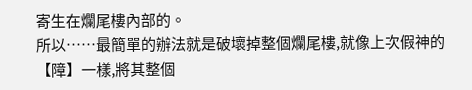寄生在爛尾樓內部的。
所以……最簡單的辦法就是破壞掉整個爛尾樓,就像上次假神的【障】一樣,將其整個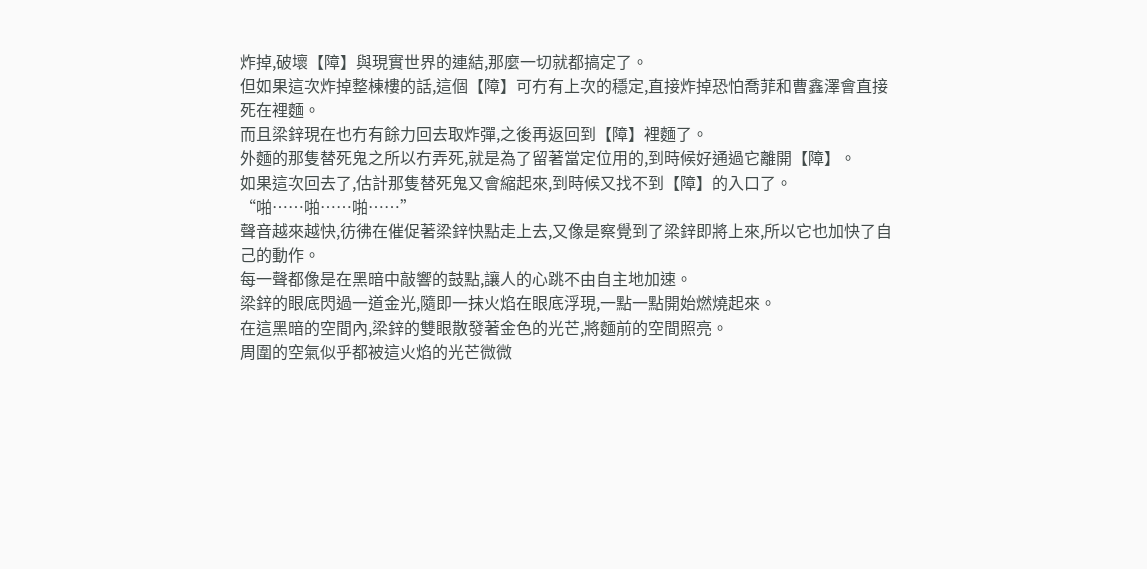炸掉,破壞【障】與現實世界的連結,那麼一切就都搞定了。
但如果這次炸掉整棟樓的話,這個【障】可冇有上次的穩定,直接炸掉恐怕喬菲和曹鑫澤會直接死在裡麵。
而且梁鋅現在也冇有餘力回去取炸彈,之後再返回到【障】裡麵了。
外麵的那隻替死鬼之所以冇弄死,就是為了留著當定位用的,到時候好通過它離開【障】。
如果這次回去了,估計那隻替死鬼又會縮起來,到時候又找不到【障】的入口了。
“啪……啪……啪……”
聲音越來越快,彷彿在催促著梁鋅快點走上去,又像是察覺到了梁鋅即將上來,所以它也加快了自己的動作。
每一聲都像是在黑暗中敲響的鼓點,讓人的心跳不由自主地加速。
梁鋅的眼底閃過一道金光,隨即一抹火焰在眼底浮現,一點一點開始燃燒起來。
在這黑暗的空間內,梁鋅的雙眼散發著金色的光芒,將麵前的空間照亮。
周圍的空氣似乎都被這火焰的光芒微微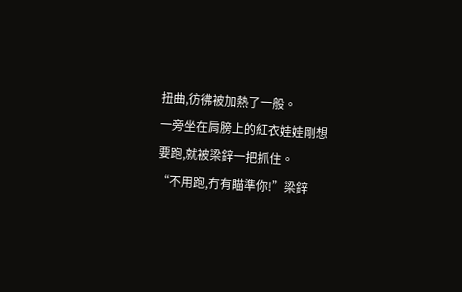扭曲,彷彿被加熱了一般。
一旁坐在肩膀上的紅衣娃娃剛想要跑,就被梁鋅一把抓住。
“不用跑,冇有瞄準你!”梁鋅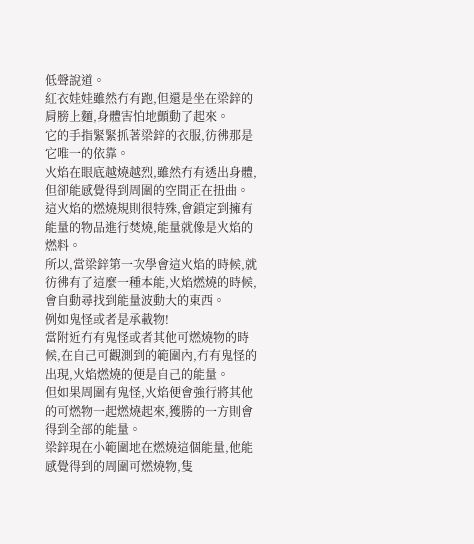低聲說道。
紅衣娃娃雖然冇有跑,但還是坐在梁鋅的肩膀上麵,身體害怕地顫動了起來。
它的手指緊緊抓著梁鋅的衣服,彷彿那是它唯一的依靠。
火焰在眼底越燒越烈,雖然冇有透出身體,但卻能感覺得到周圍的空間正在扭曲。
這火焰的燃燒規則很特殊,會鎖定到擁有能量的物品進行焚燒,能量就像是火焰的燃料。
所以,當梁鋅第一次學會這火焰的時候,就彷彿有了這麼一種本能,火焰燃燒的時候,會自動尋找到能量波動大的東西。
例如鬼怪或者是承載物!
當附近冇有鬼怪或者其他可燃燒物的時候,在自己可觀測到的範圍內,冇有鬼怪的出現,火焰燃燒的便是自己的能量。
但如果周圍有鬼怪,火焰便會強行將其他的可燃物一起燃燒起來,獲勝的一方則會得到全部的能量。
梁鋅現在小範圍地在燃燒這個能量,他能感覺得到的周圍可燃燒物,隻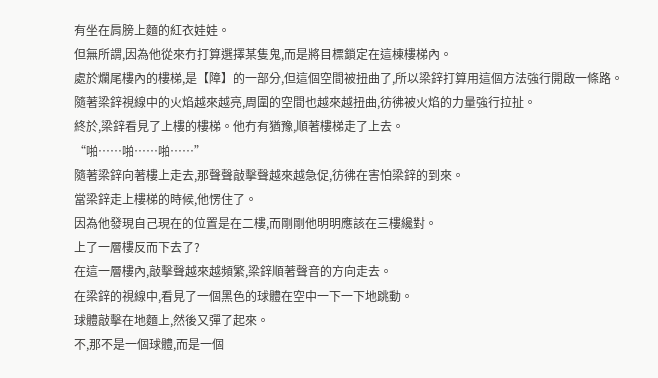有坐在肩膀上麵的紅衣娃娃。
但無所謂,因為他從來冇打算選擇某隻鬼,而是將目標鎖定在這棟樓梯內。
處於爛尾樓內的樓梯,是【障】的一部分,但這個空間被扭曲了,所以梁鋅打算用這個方法強行開啟一條路。
隨著梁鋅視線中的火焰越來越亮,周圍的空間也越來越扭曲,彷彿被火焰的力量強行拉扯。
終於,梁鋅看見了上樓的樓梯。他冇有猶豫,順著樓梯走了上去。
“啪……啪……啪……”
隨著梁鋅向著樓上走去,那聲聲敲擊聲越來越急促,彷彿在害怕梁鋅的到來。
當梁鋅走上樓梯的時候,他愣住了。
因為他發現自己現在的位置是在二樓,而剛剛他明明應該在三樓纔對。
上了一層樓反而下去了?
在這一層樓內,敲擊聲越來越頻繁,梁鋅順著聲音的方向走去。
在梁鋅的視線中,看見了一個黑色的球體在空中一下一下地跳動。
球體敲擊在地麵上,然後又彈了起來。
不,那不是一個球體,而是一個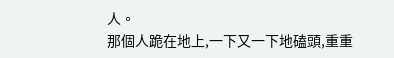人。
那個人跪在地上,一下又一下地磕頭,重重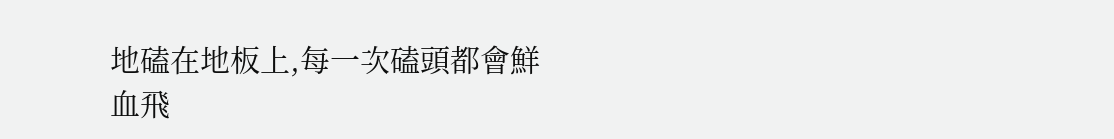地磕在地板上,每一次磕頭都會鮮血飛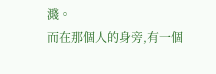濺。
而在那個人的身旁,有一個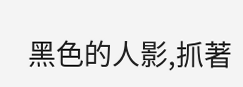黑色的人影,抓著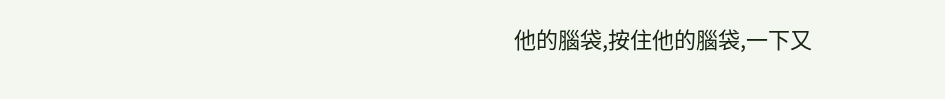他的腦袋,按住他的腦袋,一下又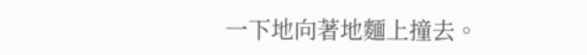一下地向著地麵上撞去。